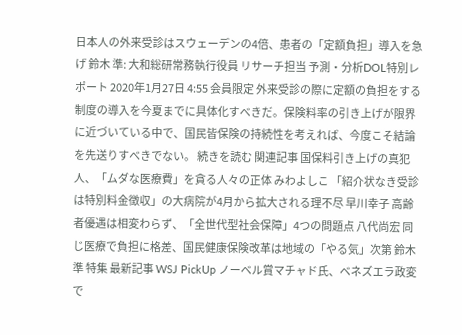日本人の外来受診はスウェーデンの4倍、患者の「定額負担」導入を急げ 鈴木 準: 大和総研常務執行役員 リサーチ担当 予測・分析DOL特別レポート 2020年1月27日 4:55 会員限定 外来受診の際に定額の負担をする制度の導入を今夏までに具体化すべきだ。保険料率の引き上げが限界に近づいている中で、国民皆保険の持続性を考えれば、今度こそ結論を先送りすべきでない。 続きを読む 関連記事 国保料引き上げの真犯人、「ムダな医療費」を貪る人々の正体 みわよしこ 「紹介状なき受診は特別料金徴収」の大病院が4月から拡大される理不尽 早川幸子 高齢者優遇は相変わらず、「全世代型社会保障」4つの問題点 八代尚宏 同じ医療で負担に格差、国民健康保険改革は地域の「やる気」次第 鈴木 準 特集 最新記事 WSJ PickUp ノーベル賞マチャド氏、ベネズエラ政変で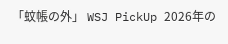「蚊帳の外」 WSJ PickUp 2026年の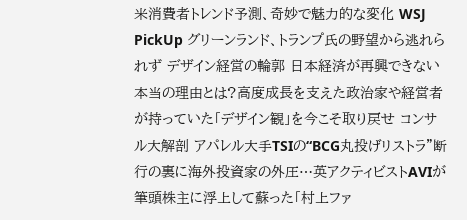米消費者トレンド予測、奇妙で魅力的な変化 WSJ PickUp グリーンランド、トランプ氏の野望から逃れられず デザイン経営の輪郭 日本経済が再興できない本当の理由とは?高度成長を支えた政治家や経営者が持っていた「デザイン観」を今こそ取り戻せ コンサル大解剖 アパレル大手TSIの“BCG丸投げリストラ”断行の裏に海外投資家の外圧…英アクティビストAVIが筆頭株主に浮上して蘇った「村上ファ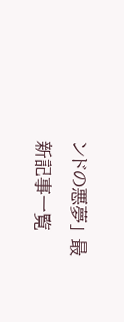ンドの悪夢」 最新記事一覧